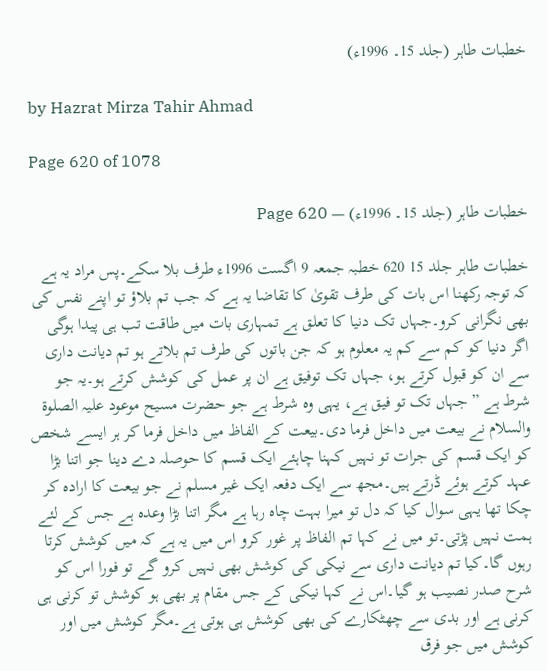خطبات طاہر (جلد 15۔ 1996ء)

by Hazrat Mirza Tahir Ahmad

Page 620 of 1078

خطبات طاہر (جلد 15۔ 1996ء) — Page 620

خطبات طاہر جلد 15 620 خطبہ جمعہ 9 اگست 1996ء طرف بلا سکے۔پس مراد یہ ہے کہ توجہ رکھنا اس بات کی طرف تقویٰ کا تقاضا یہ ہے کہ جب تم بلاؤ تو اپنے نفس کی بھی نگرانی کرو۔جہاں تک دنیا کا تعلق ہے تمہاری بات میں طاقت تب ہی پیدا ہوگی اگر دنیا کو کم سے کم یہ معلوم ہو کہ جن باتوں کی طرف تم بلاتے ہو تم دیانت داری سے ان کو قبول کرتے ہو، جہاں تک توفیق ہے ان پر عمل کی کوشش کرتے ہو۔یہ جو شرط ہے ” جہاں تک تو فیق ہے، یہی وہ شرط ہے جو حضرت مسیح موعود علیہ الصلوۃ والسلام نے بیعت میں داخل فرما دی۔بیعت کے الفاظ میں داخل فرما کر ہر ایسے شخص کو ایک قسم کی جرات تو نہیں کہنا چاہئے ایک قسم کا حوصلہ دے دینا جو اتنا بڑا عہد کرتے ہوئے ڈرتے ہیں۔مجھ سے ایک دفعہ ایک غیر مسلم نے جو بیعت کا ارادہ کر چکا تھا یہی سوال کیا کہ دل تو میرا بہت چاہ رہا ہے مگر اتنا بڑا وعدہ ہے جس کے لئے ہمت نہیں پڑتی۔تو میں نے کہا تم الفاظ پر غور کرو اس میں یہ ہے کہ میں کوشش کرتا رہوں گا۔کیا تم دیانت داری سے نیکی کی کوشش بھی نہیں کرو گے تو فورا اس کو شرح صدر نصیب ہو گیا۔اس نے کہا نیکی کے جس مقام پر بھی ہو کوشش تو کرنی ہی کرنی ہے اور بدی سے چھٹکارے کی بھی کوشش ہی ہوتی ہے۔مگر کوشش میں اور کوشش میں جو فرق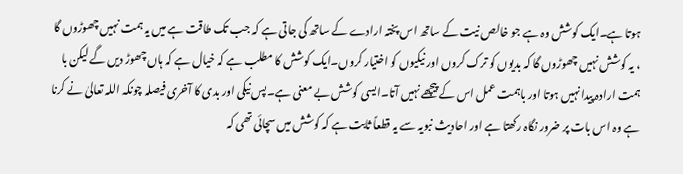ہوتا ہے۔ایک کوشش وہ ہے جو خالص نیت کے ساتھ اس پختہ ارادے کے ساتھ کی جاتی ہے کہ جب تک طاقت ہے میں یہ ہمت نہیں چھوڑوں گا ، یہ کوشش نہیں چھوڑوں گا کہ بدیوں کو ترک کروں اور نیکیوں کو اختیار کروں۔ایک کوشش کا مطلب ہے کہ خیال ہے کہ ہاں چھوڑ دیں گے لیکن با ہمت ارادہ پیدا نہیں ہوتا اور باہمت عمل اس کے پیچھے نہیں آتا۔ایسی کوشش بے معنی ہے۔پس نیکی اور بدی کا آخری فیصلہ چونکہ اللہ تعالیٰ نے کرنا ہے وہ اس بات پر ضرور نگاہ رکھتا ہے اور احادیث نبویہ سے یہ قطعاً ثابت ہے کہ کوشش میں سچائی تھی کہ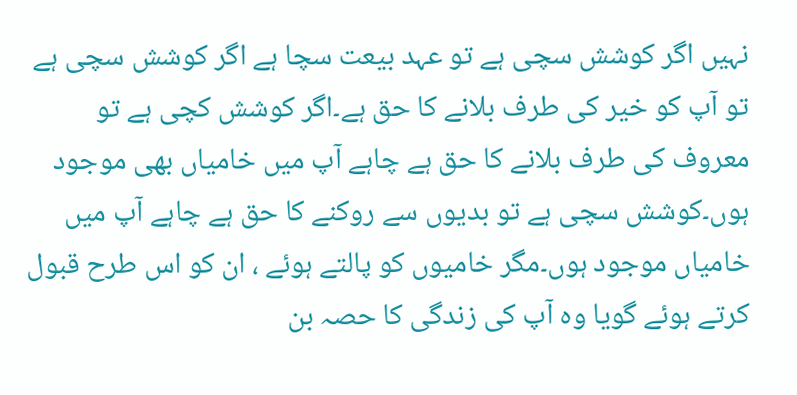نہیں اگر کوشش سچی ہے تو عہد بیعت سچا ہے اگر کوشش سچی ہے تو آپ کو خیر کی طرف بلانے کا حق ہے۔اگر کوشش کچی ہے تو معروف کی طرف بلانے کا حق ہے چاہے آپ میں خامیاں بھی موجود ہوں۔کوشش سچی ہے تو بدیوں سے روکنے کا حق ہے چاہے آپ میں خامیاں موجود ہوں۔مگر خامیوں کو پالتے ہوئے ، ان کو اس طرح قبول کرتے ہوئے گویا وہ آپ کی زندگی کا حصہ بن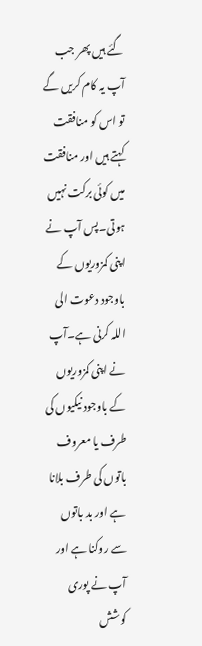گئے ہیں پھر جب آپ یہ کام کریں گے تو اس کو منافقت کہتے ہیں اور منافقت میں کوئی برکت نہیں ہوتی۔پس آپ نے اپنی کمزوریوں کے باوجود دعوت الی اللہ کرنی ہے۔آپ نے اپنی کمزوریوں کے باوجود نیکیوں کی طرف یا معروف باتوں کی طرف بلانا ہے اور بد باتوں سے روکنا ہے اور آپ نے پوری کوشش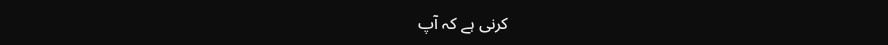کرنی ہے کہ آپ